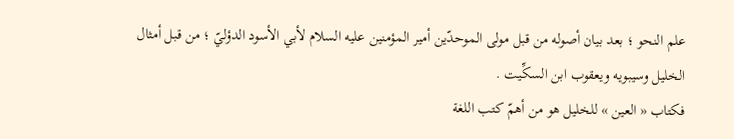علم النحو ؛ بعد بيان أصوله من قبل مولى الموحدّين أمير المؤمنين عليه السلام لأبي الأسود الدؤليّ ؛ من قبل أمثال الخليل وسيبويه ويعقوب ابن السكِّيت .
فكتاب « العين » للخليل هو من أهمّ كتب اللغة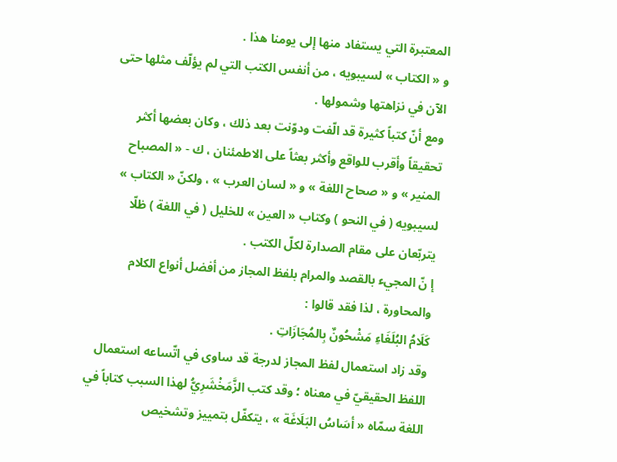المعتبرة التي يستفاد منها إلى يومنا هذا .
و « الكتاب » لسيبويه ، من أنفس الكتب التي لم يؤلّف مثلها حتى الآن في نزاهتها وشمولها .
ومع أنّ كتباً كثيرة قد الّفت ودوّنت بعد ذلك ، وكان بعضها أكثر تحقيقاً وأقرب للواقع وأكثر بعثاً على الاطمئنان ، ك - « المصباح المنير » و « صحاح اللغة » و « لسان العرب » ، ولكنّ « الكتاب » لسيبويه ( في النحو ) وكتاب « العين » للخليل ( في اللغة ) ظلّا يتربّعان على مقام الصدارة لكلّ الكتب .
إ نّ المجيء بالقصد والمرام بلفظ المجاز من أفضل أنواع الكلام والمحاورة ، لذا فقد قالوا :
كَلَامُ البُلَغَاءِ مَشْحُونٌ بِالمُجَازَاتِ .
وقد زاد استعمال لفظ المجاز لدرجة قد ساوى في اتّساعه استعمال اللفظ الحقيقيّ في معناه ؛ وقد كتب الزَّمَخْشَرِيُّ لهذا السبب كتاباً في اللغة سمّاه « أسَاسُ البَلَاغَة » ، يتكفّل بتمييز وتشخيص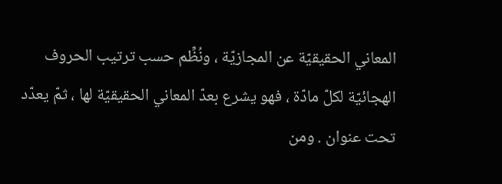المعاني الحقيقيّة عن المجازيّة ، ونُظِّم حسب ترتيب الحروف الهجائيّة لكلّ مادّة ، فهو يشرع بعدّ المعاني الحقيقيّة لها ، ثمّ يعدّد تحت عنوان . ومن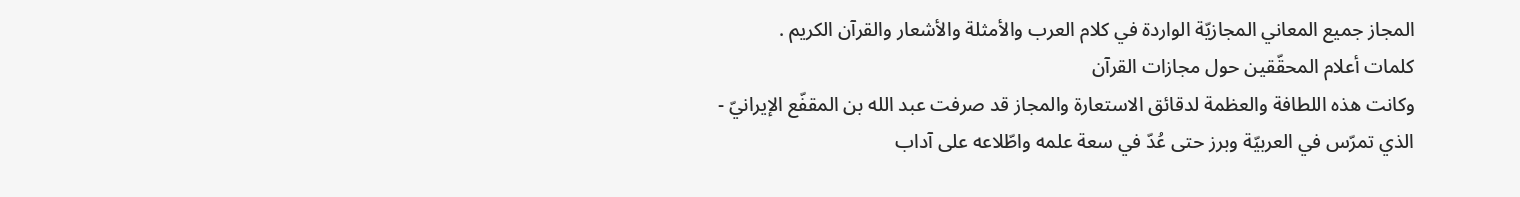المجاز جميع المعاني المجازيّة الواردة في كلام العرب والأمثلة والأشعار والقرآن الكريم .
كلمات أعلام المحقّقين حول مجازات القرآن
وكانت هذه اللطافة والعظمة لدقائق الاستعارة والمجاز قد صرفت عبد الله بن المقفّع الإيرانيّ - الذي تمرّس في العربيّة وبرز حتى عُدّ في سعة علمه واطّلاعه على آداب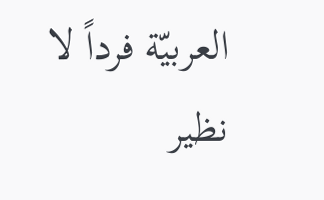العربيّة فرداً لا نظير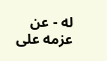له - عن عزمه على